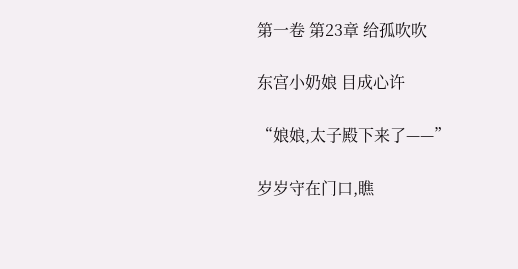第一卷 第23章 给孤吹吹

东宫小奶娘 目成心许

“娘娘,太子殿下来了——”

岁岁守在门口,瞧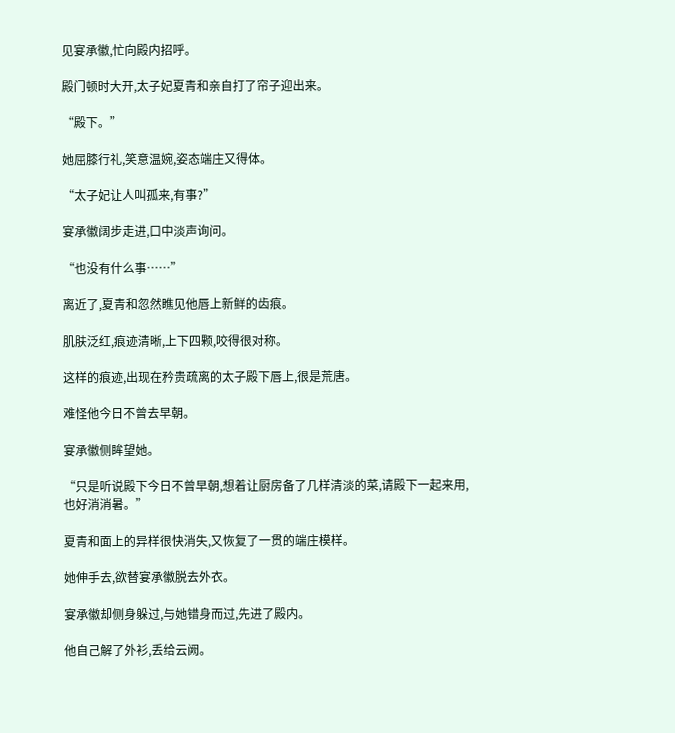见宴承徽,忙向殿内招呼。

殿门顿时大开,太子妃夏青和亲自打了帘子迎出来。

“殿下。”

她屈膝行礼,笑意温婉,姿态端庄又得体。

“太子妃让人叫孤来,有事?”

宴承徽阔步走进,口中淡声询问。

“也没有什么事……”

离近了,夏青和忽然瞧见他唇上新鲜的齿痕。

肌肤泛红,痕迹清晰,上下四颗,咬得很对称。

这样的痕迹,出现在矜贵疏离的太子殿下唇上,很是荒唐。

难怪他今日不曾去早朝。

宴承徽侧眸望她。

“只是听说殿下今日不曾早朝,想着让厨房备了几样清淡的菜,请殿下一起来用,也好消消暑。”

夏青和面上的异样很快消失,又恢复了一贯的端庄模样。

她伸手去,欲替宴承徽脱去外衣。

宴承徽却侧身躲过,与她错身而过,先进了殿内。

他自己解了外衫,丢给云阙。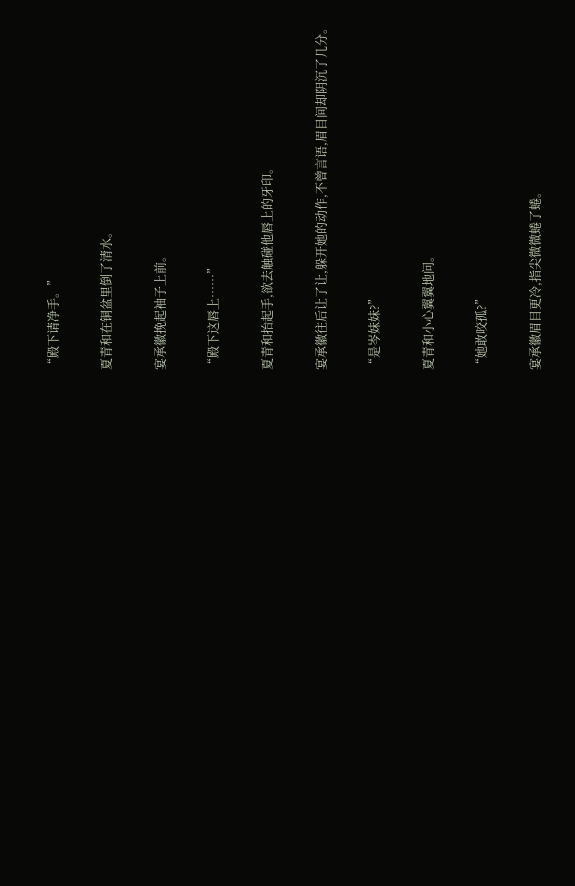“殿下请净手。”

夏青和在铜盆里倒了清水。

宴承徽挽起袖子上前。

“殿下这唇上……”

夏青和抬起手,欲去触碰他唇上的牙印。

宴承徽往后让了让,躲开她的动作,不曾言语,眉目间却阴沉了几分。

“是岑妹妹?”

夏青和小心翼翼地问。

“她敢咬孤?”

宴承徽眉目更冷,指尖微微蜷了蜷。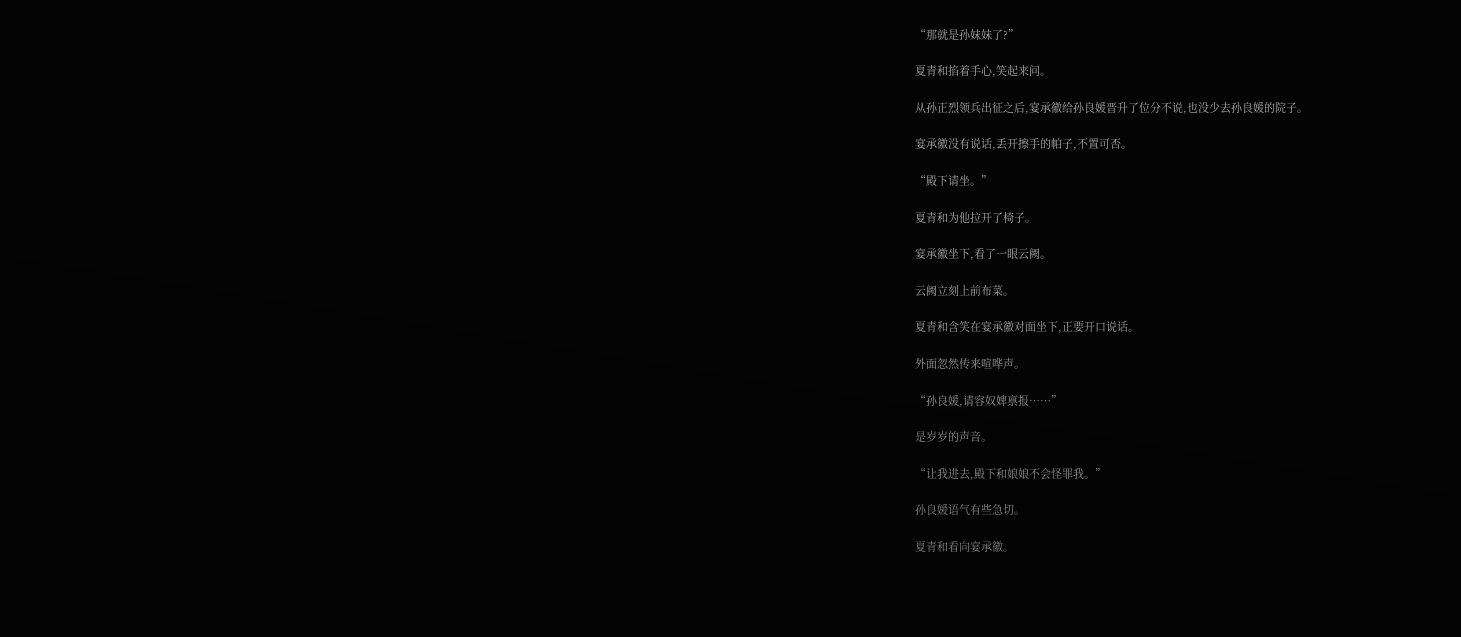“那就是孙妹妹了?”

夏青和掐着手心,笑起来问。

从孙正烈领兵出征之后,宴承徽给孙良媛晋升了位分不说,也没少去孙良媛的院子。

宴承徽没有说话,丢开擦手的帕子,不置可否。

“殿下请坐。”

夏青和为他拉开了椅子。

宴承徽坐下,看了一眼云阙。

云阙立刻上前布菜。

夏青和含笑在宴承徽对面坐下,正要开口说话。

外面忽然传来喧哗声。

“孙良媛,请容奴婢禀报……”

是岁岁的声音。

“让我进去,殿下和娘娘不会怪罪我。”

孙良媛语气有些急切。

夏青和看向宴承徽。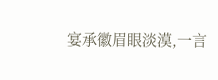宴承徽眉眼淡漠,一言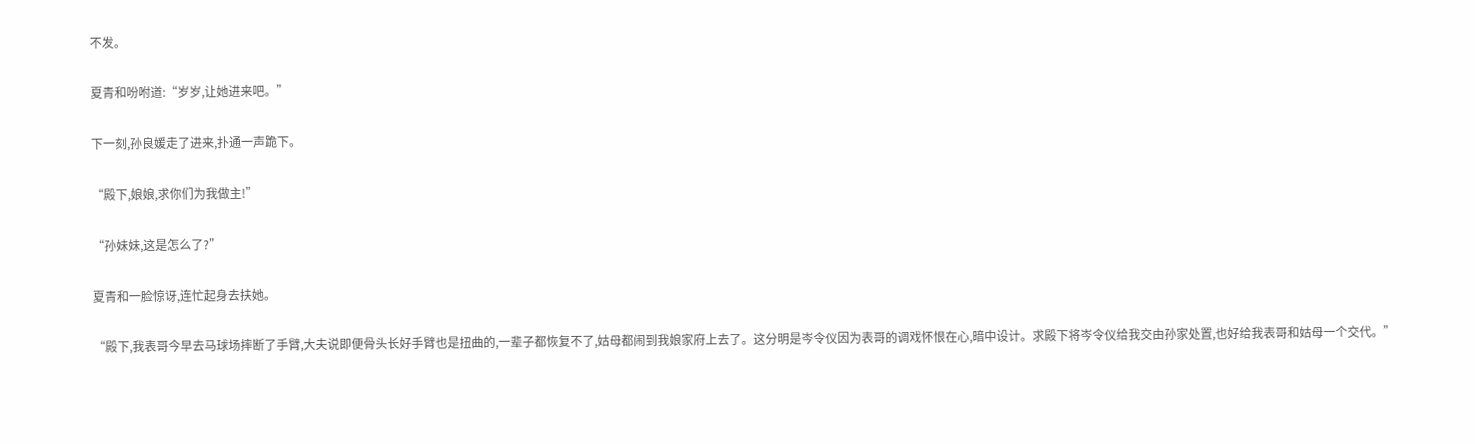不发。

夏青和吩咐道:“岁岁,让她进来吧。”

下一刻,孙良媛走了进来,扑通一声跪下。

“殿下,娘娘,求你们为我做主!”

“孙妹妹,这是怎么了?”

夏青和一脸惊讶,连忙起身去扶她。

“殿下,我表哥今早去马球场摔断了手臂,大夫说即便骨头长好手臂也是扭曲的,一辈子都恢复不了,姑母都闹到我娘家府上去了。这分明是岑令仪因为表哥的调戏怀恨在心,暗中设计。求殿下将岑令仪给我交由孙家处置,也好给我表哥和姑母一个交代。”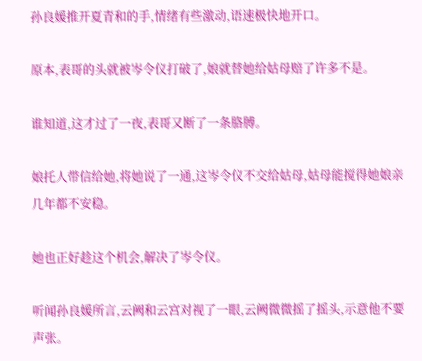孙良媛推开夏青和的手,情绪有些激动,语速极快地开口。

原本,表哥的头就被岑令仪打破了,娘就替她给姑母赔了许多不是。

谁知道,这才过了一夜,表哥又断了一条胳膊。

娘托人带信给她,将她说了一通,这岑令仪不交给姑母,姑母能搅得她娘亲几年都不安稳。

她也正好趁这个机会,解决了岑令仪。

听闻孙良媛所言,云阙和云宫对视了一眼,云阙微微摇了摇头,示意他不要声张。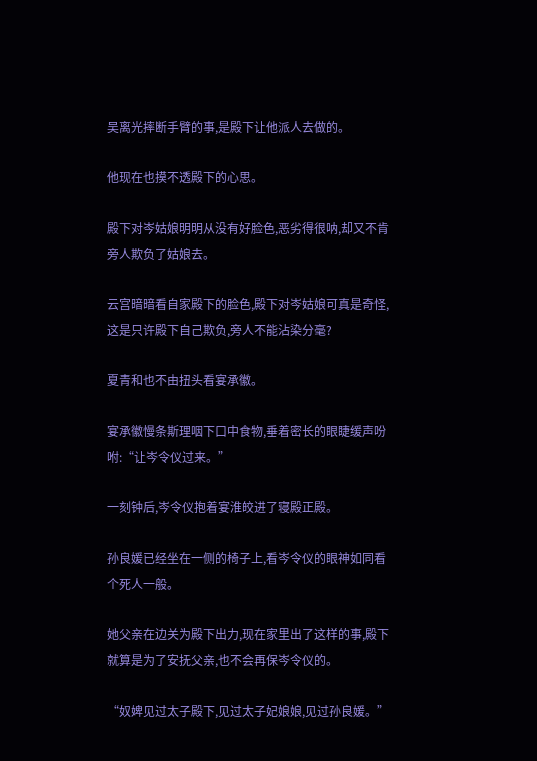吴离光摔断手臂的事,是殿下让他派人去做的。

他现在也摸不透殿下的心思。

殿下对岑姑娘明明从没有好脸色,恶劣得很呐,却又不肯旁人欺负了姑娘去。

云宫暗暗看自家殿下的脸色,殿下对岑姑娘可真是奇怪,这是只许殿下自己欺负,旁人不能沾染分毫?

夏青和也不由扭头看宴承徽。

宴承徽慢条斯理咽下口中食物,垂着密长的眼睫缓声吩咐:“让岑令仪过来。”

一刻钟后,岑令仪抱着宴淮皎进了寝殿正殿。

孙良媛已经坐在一侧的椅子上,看岑令仪的眼神如同看个死人一般。

她父亲在边关为殿下出力,现在家里出了这样的事,殿下就算是为了安抚父亲,也不会再保岑令仪的。

“奴婢见过太子殿下,见过太子妃娘娘,见过孙良媛。”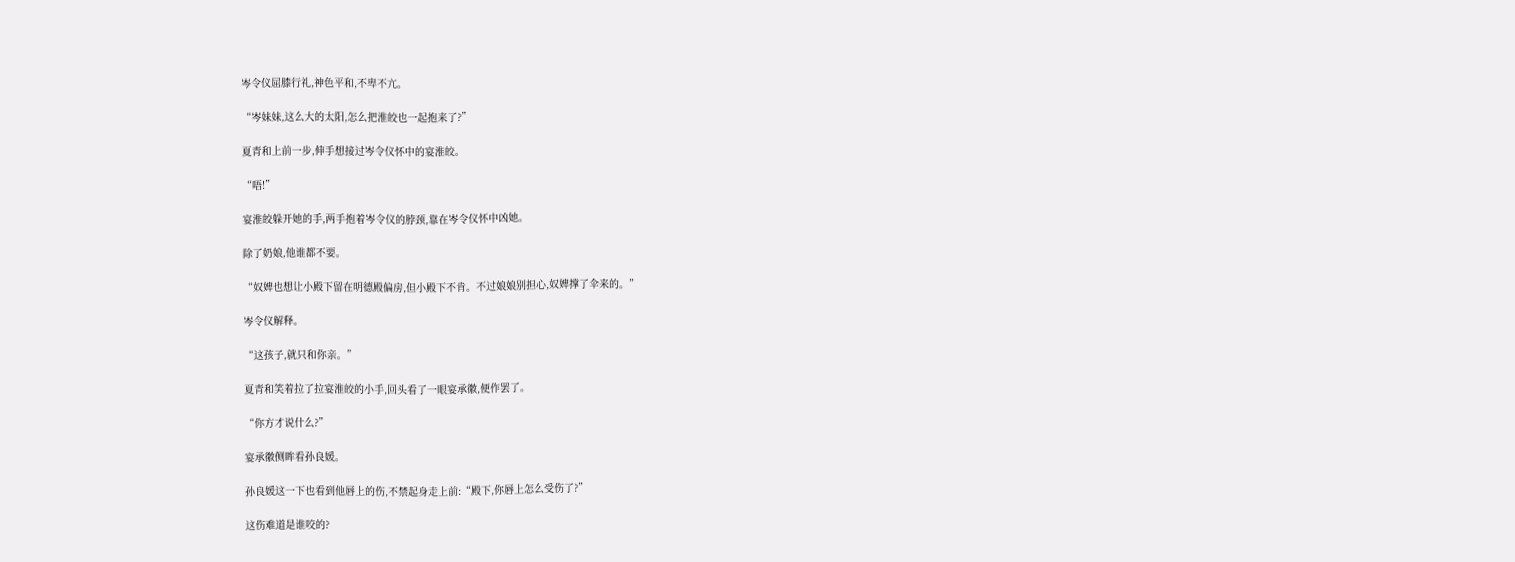岑令仪屈膝行礼,神色平和,不卑不亢。

“岑妹妹,这么大的太阳,怎么把淮皎也一起抱来了?”

夏青和上前一步,伸手想接过岑令仪怀中的宴淮皎。

“唔!”

宴淮皎躲开她的手,两手抱着岑令仪的脖颈,靠在岑令仪怀中凶她。

除了奶娘,他谁都不要。

“奴婢也想让小殿下留在明德殿偏房,但小殿下不肯。不过娘娘别担心,奴婢撑了伞来的。”

岑令仪解释。

“这孩子,就只和你亲。”

夏青和笑着拉了拉宴淮皎的小手,回头看了一眼宴承徽,便作罢了。

“你方才说什么?”

宴承徽侧眸看孙良媛。

孙良媛这一下也看到他唇上的伤,不禁起身走上前:“殿下,你唇上怎么受伤了?”

这伤难道是谁咬的?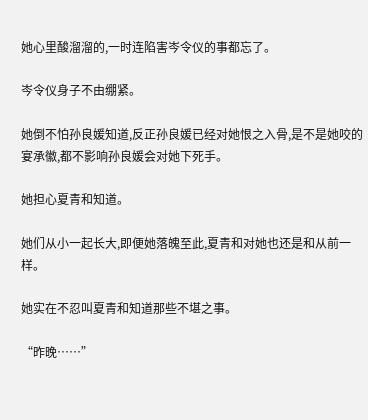她心里酸溜溜的,一时连陷害岑令仪的事都忘了。

岑令仪身子不由绷紧。

她倒不怕孙良媛知道,反正孙良媛已经对她恨之入骨,是不是她咬的宴承徽,都不影响孙良媛会对她下死手。

她担心夏青和知道。

她们从小一起长大,即便她落魄至此,夏青和对她也还是和从前一样。

她实在不忍叫夏青和知道那些不堪之事。

“昨晚……”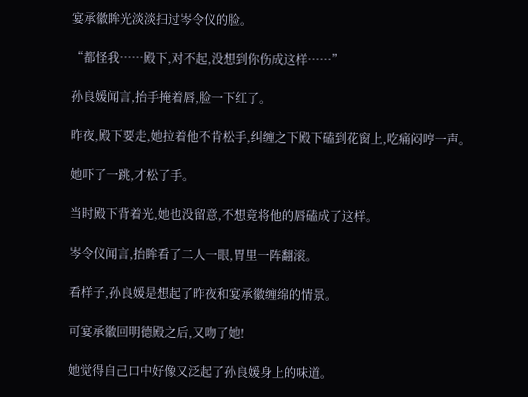宴承徽眸光淡淡扫过岑令仪的脸。

“都怪我……殿下,对不起,没想到你伤成这样……”

孙良媛闻言,抬手掩着唇,脸一下红了。

昨夜,殿下要走,她拉着他不肯松手,纠缠之下殿下磕到花窗上,吃痛闷哼一声。

她吓了一跳,才松了手。

当时殿下背着光,她也没留意,不想竟将他的唇磕成了这样。

岑令仪闻言,抬眸看了二人一眼,胃里一阵翻滚。

看样子,孙良媛是想起了昨夜和宴承徽缠绵的情景。

可宴承徽回明德殿之后,又吻了她!

她觉得自己口中好像又泛起了孙良媛身上的味道。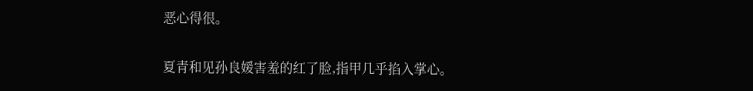恶心得很。

夏青和见孙良媛害羞的红了脸,指甲几乎掐入掌心。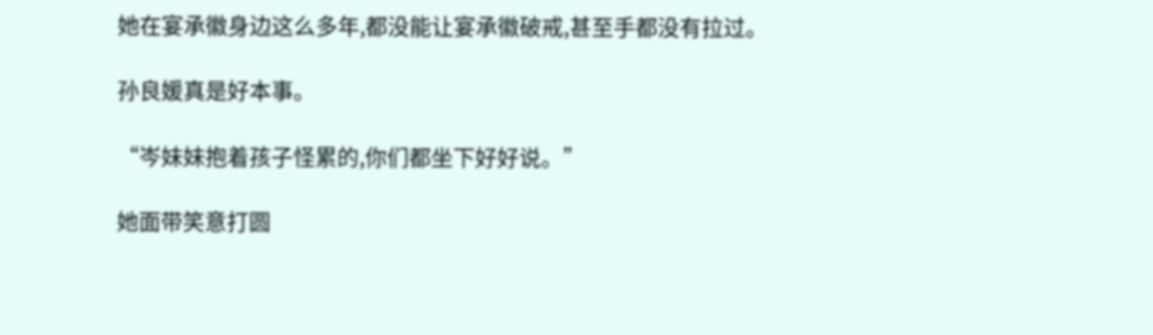她在宴承徽身边这么多年,都没能让宴承徽破戒,甚至手都没有拉过。

孙良媛真是好本事。

“岑妹妹抱着孩子怪累的,你们都坐下好好说。”

她面带笑意打圆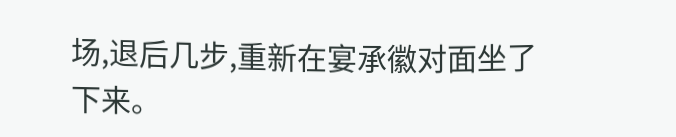场,退后几步,重新在宴承徽对面坐了下来。